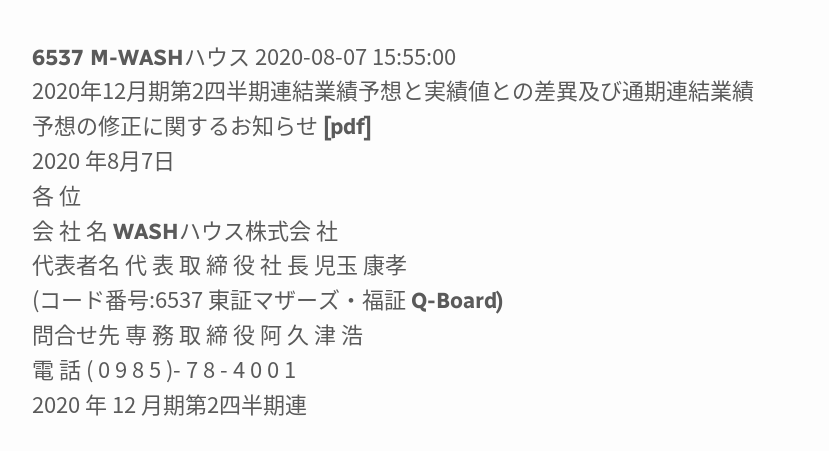6537 M-WASHハウス 2020-08-07 15:55:00
2020年12月期第2四半期連結業績予想と実績値との差異及び通期連結業績予想の修正に関するお知らせ [pdf]
2020 年8月7日
各 位
会 社 名 WASHハウス株式会 社
代表者名 代 表 取 締 役 社 長 児玉 康孝
(コード番号:6537 東証マザーズ・福証 Q-Board)
問合せ先 専 務 取 締 役 阿 久 津 浩
電 話 ( 0 9 8 5 )- 7 8 - 4 0 0 1
2020 年 12 月期第2四半期連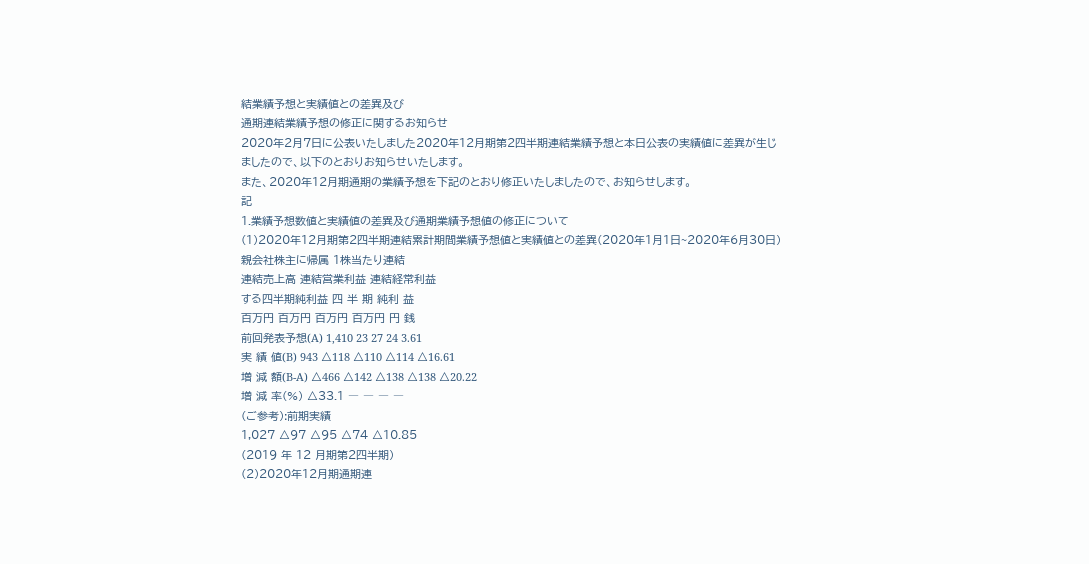結業績予想と実績値との差異及び
通期連結業績予想の修正に関するお知らせ
2020年2月7日に公表いたしました2020年12月期第2四半期連結業績予想と本日公表の実績値に差異が生じ
ましたので、以下のとおりお知らせいたします。
また、2020年12月期通期の業績予想を下記のとおり修正いたしましたので、お知らせします。
記
1.業績予想数値と実績値の差異及び通期業績予想値の修正について
(1)2020年12月期第2四半期連結累計期間業績予想値と実績値との差異(2020年1月1日~2020年6月30日)
親会社株主に帰属 1株当たり連結
連結売上高 連結営業利益 連結経常利益
する四半期純利益 四 半 期 純利 益
百万円 百万円 百万円 百万円 円 銭
前回発表予想(A) 1,410 23 27 24 3.61
実 績 値(B) 943 △118 △110 △114 △16.61
増 減 額(B-A) △466 △142 △138 △138 △20.22
増 減 率(%) △33.1 ― ― ― ―
(ご参考):前期実績
1,027 △97 △95 △74 △10.85
(2019 年 12 月期第2四半期)
(2)2020年12月期通期連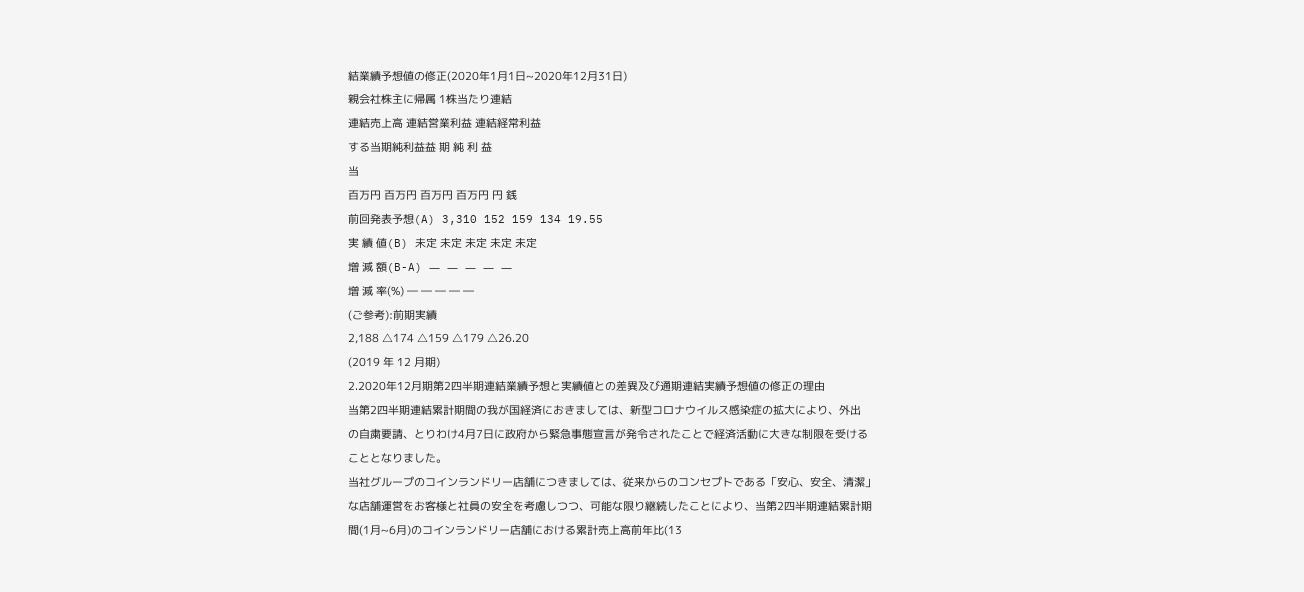結業績予想値の修正(2020年1月1日~2020年12月31日)
親会社株主に帰属 1株当たり連結
連結売上高 連結営業利益 連結経常利益
する当期純利益益 期 純 利 益
当
百万円 百万円 百万円 百万円 円 銭
前回発表予想(A) 3,310 152 159 134 19.55
実 績 値(B) 未定 未定 未定 未定 未定
増 減 額(B-A) ― ― ― ― ―
増 減 率(%) ― ― ― ― ―
(ご参考):前期実績
2,188 △174 △159 △179 △26.20
(2019 年 12 月期)
2.2020年12月期第2四半期連結業績予想と実績値との差異及び通期連結実績予想値の修正の理由
当第2四半期連結累計期間の我が国経済におきましては、新型コロナウイルス感染症の拡大により、外出
の自粛要請、とりわけ4月7日に政府から緊急事態宣言が発令されたことで経済活動に大きな制限を受ける
こととなりました。
当社グループのコインランドリー店舗につきましては、従来からのコンセプトである「安心、安全、清潔」
な店舗運営をお客様と社員の安全を考慮しつつ、可能な限り継続したことにより、当第2四半期連結累計期
間(1月~6月)のコインランドリー店舗における累計売上高前年比(13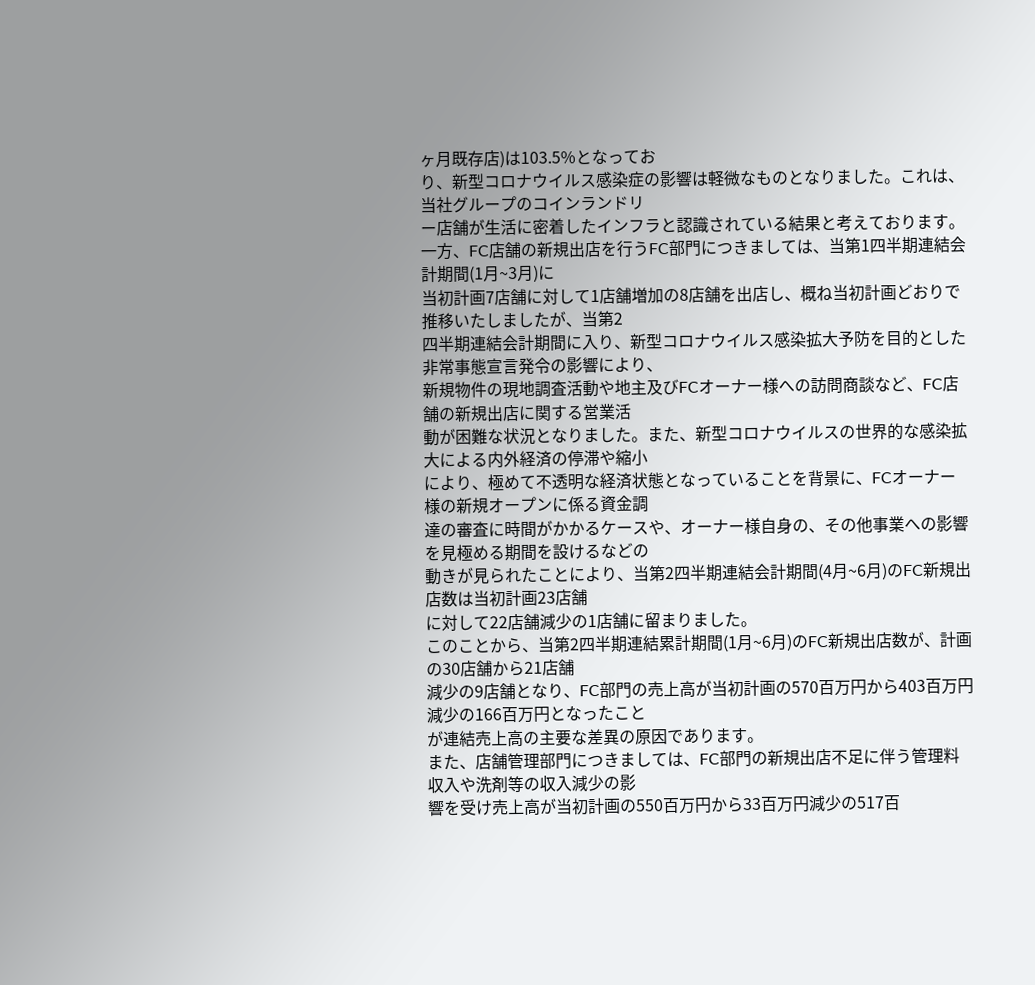ヶ月既存店)は103.5%となってお
り、新型コロナウイルス感染症の影響は軽微なものとなりました。これは、当社グループのコインランドリ
ー店舗が生活に密着したインフラと認識されている結果と考えております。
一方、FC店舗の新規出店を行うFC部門につきましては、当第1四半期連結会計期間(1月~3月)に
当初計画7店舗に対して1店舗増加の8店舗を出店し、概ね当初計画どおりで推移いたしましたが、当第2
四半期連結会計期間に入り、新型コロナウイルス感染拡大予防を目的とした非常事態宣言発令の影響により、
新規物件の現地調査活動や地主及びFCオーナー様への訪問商談など、FC店舗の新規出店に関する営業活
動が困難な状況となりました。また、新型コロナウイルスの世界的な感染拡大による内外経済の停滞や縮小
により、極めて不透明な経済状態となっていることを背景に、FCオーナー様の新規オープンに係る資金調
達の審査に時間がかかるケースや、オーナー様自身の、その他事業への影響を見極める期間を設けるなどの
動きが見られたことにより、当第2四半期連結会計期間(4月~6月)のFC新規出店数は当初計画23店舗
に対して22店舗減少の1店舗に留まりました。
このことから、当第2四半期連結累計期間(1月~6月)のFC新規出店数が、計画の30店舗から21店舗
減少の9店舗となり、FC部門の売上高が当初計画の570百万円から403百万円減少の166百万円となったこと
が連結売上高の主要な差異の原因であります。
また、店舗管理部門につきましては、FC部門の新規出店不足に伴う管理料収入や洗剤等の収入減少の影
響を受け売上高が当初計画の550百万円から33百万円減少の517百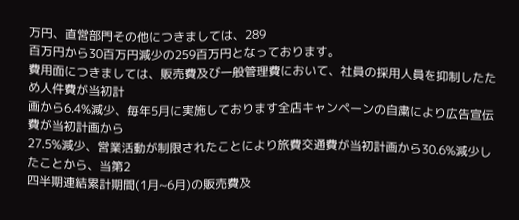万円、直営部門その他につきましては、289
百万円から30百万円減少の259百万円となっております。
費用面につきましては、販売費及び一般管理費において、社員の採用人員を抑制したため人件費が当初計
画から6.4%減少、毎年5月に実施しております全店キャンペーンの自粛により広告宣伝費が当初計画から
27.5%減少、営業活動が制限されたことにより旅費交通費が当初計画から30.6%減少したことから、当第2
四半期連結累計期間(1月~6月)の販売費及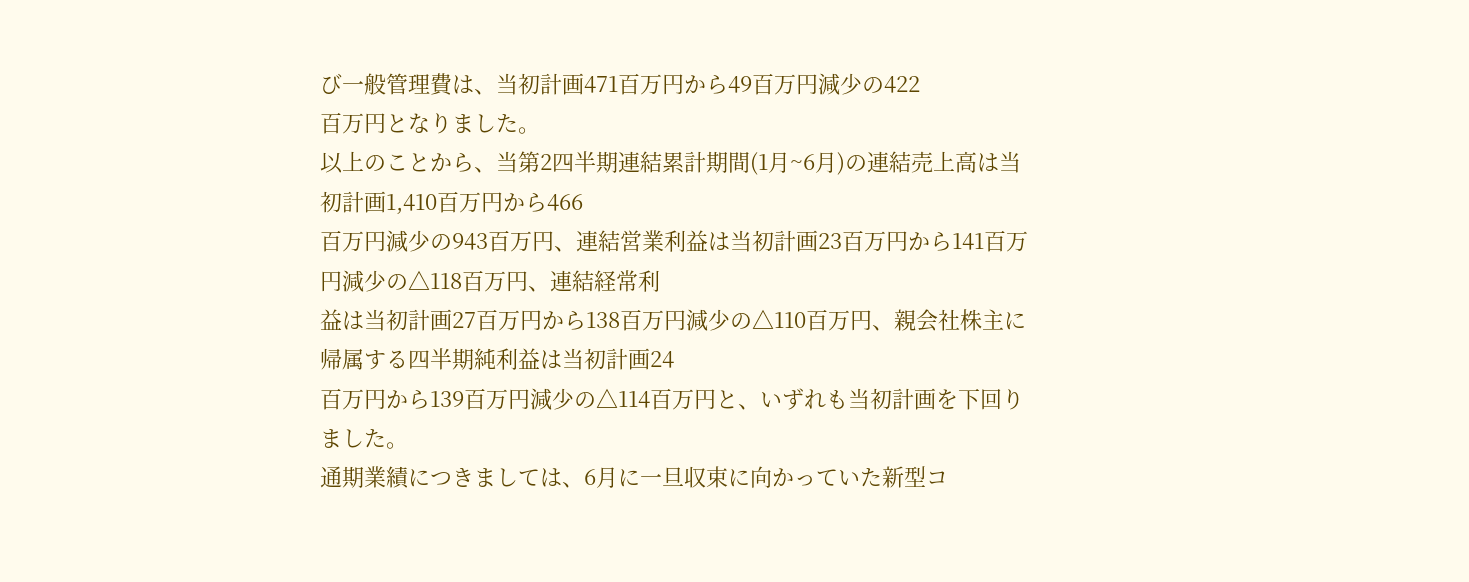び一般管理費は、当初計画471百万円から49百万円減少の422
百万円となりました。
以上のことから、当第2四半期連結累計期間(1月~6月)の連結売上高は当初計画1,410百万円から466
百万円減少の943百万円、連結営業利益は当初計画23百万円から141百万円減少の△118百万円、連結経常利
益は当初計画27百万円から138百万円減少の△110百万円、親会社株主に帰属する四半期純利益は当初計画24
百万円から139百万円減少の△114百万円と、いずれも当初計画を下回りました。
通期業績につきましては、6月に一旦収束に向かっていた新型コ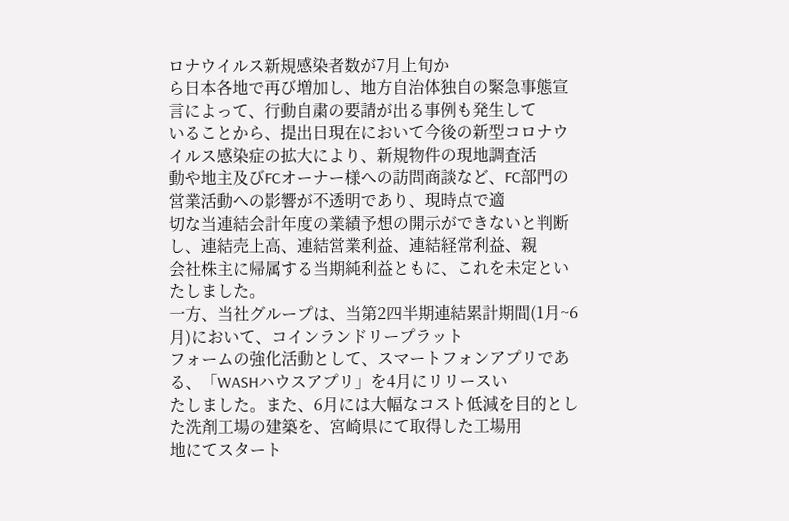ロナウイルス新規感染者数が7月上旬か
ら日本各地で再び増加し、地方自治体独自の緊急事態宣言によって、行動自粛の要請が出る事例も発生して
いることから、提出日現在において今後の新型コロナウイルス感染症の拡大により、新規物件の現地調査活
動や地主及びFCオーナー様への訪問商談など、FC部門の営業活動への影響が不透明であり、現時点で適
切な当連結会計年度の業績予想の開示ができないと判断し、連結売上高、連結営業利益、連結経常利益、親
会社株主に帰属する当期純利益ともに、これを未定といたしました。
一方、当社グループは、当第2四半期連結累計期間(1月~6月)において、コインランドリープラット
フォームの強化活動として、スマートフォンアプリである、「WASHハウスアプリ」を4月にリリースい
たしました。また、6月には大幅なコスト低減を目的とした洗剤工場の建築を、宮崎県にて取得した工場用
地にてスタート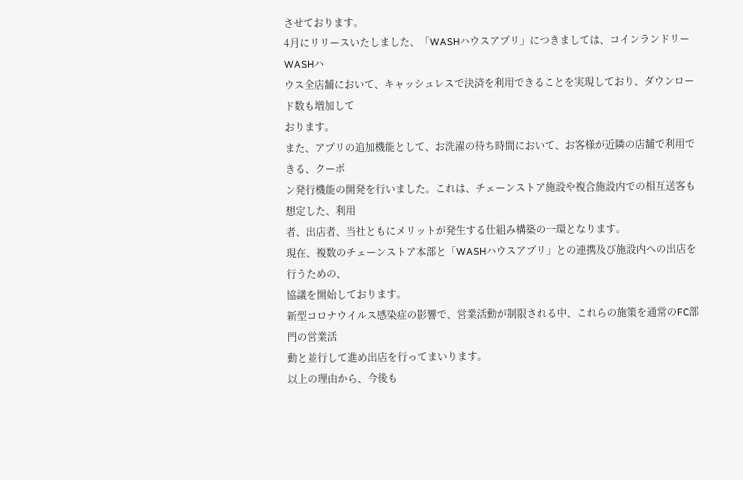させております。
4月にリリースいたしました、「WASHハウスアプリ」につきましては、コインランドリーWASHハ
ウス全店舗において、キャッシュレスで決済を利用できることを実現しており、ダウンロード数も増加して
おります。
また、アプリの追加機能として、お洗濯の待ち時間において、お客様が近隣の店舗で利用できる、クーポ
ン発行機能の開発を行いました。これは、チェーンストア施設や複合施設内での相互送客も想定した、利用
者、出店者、当社ともにメリットが発生する仕組み構築の一環となります。
現在、複数のチェーンストア本部と「WASHハウスアプリ」との連携及び施設内への出店を行うための、
協議を開始しております。
新型コロナウイルス感染症の影響で、営業活動が制限される中、これらの施策を通常のFC部門の営業活
動と並行して進め出店を行ってまいります。
以上の理由から、今後も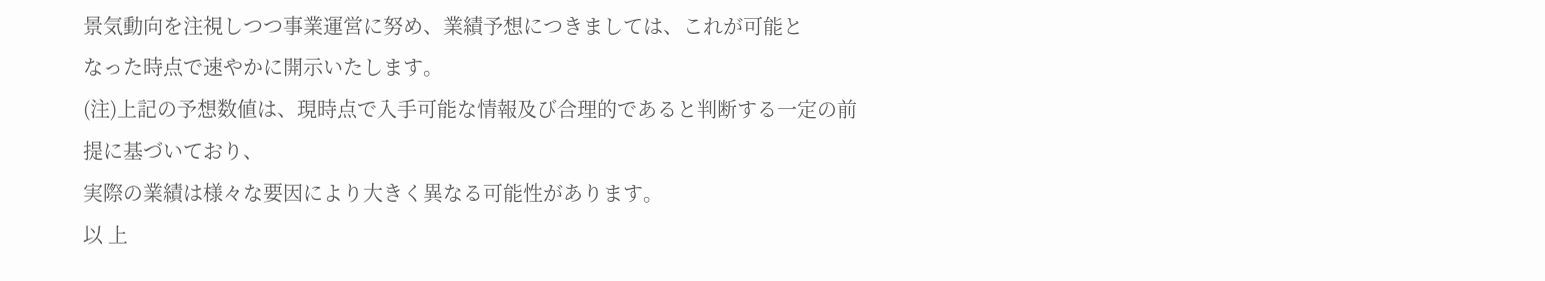景気動向を注視しつつ事業運営に努め、業績予想につきましては、これが可能と
なった時点で速やかに開示いたします。
(注)上記の予想数値は、現時点で入手可能な情報及び合理的であると判断する一定の前提に基づいており、
実際の業績は様々な要因により大きく異なる可能性があります。
以 上